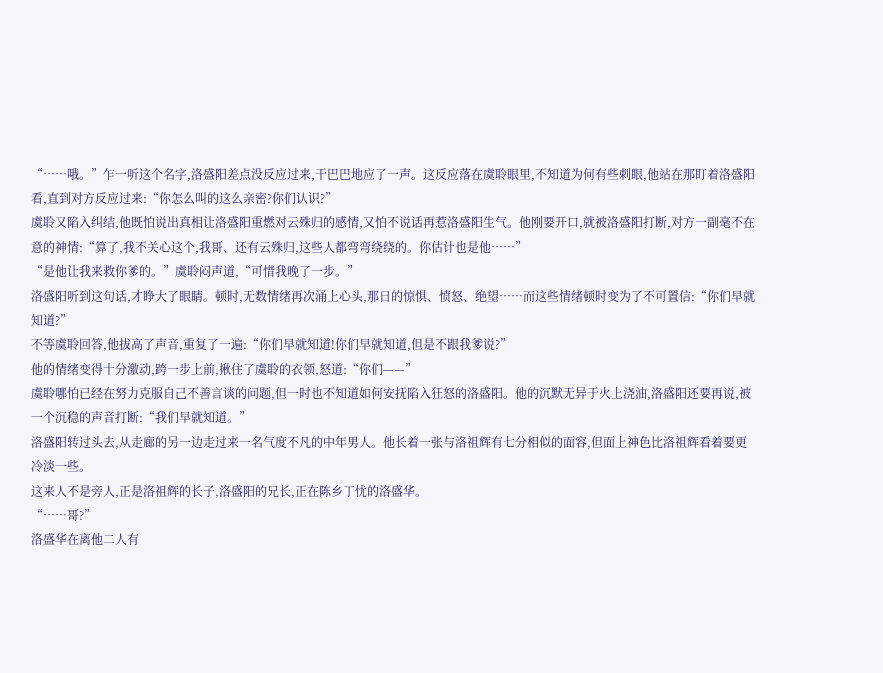“……哦。”乍一听这个名字,洛盛阳差点没反应过来,干巴巴地应了一声。这反应落在虞聆眼里,不知道为何有些刺眼,他站在那盯着洛盛阳看,直到对方反应过来:“你怎么叫的这么亲密?你们认识?”
虞聆又陷入纠结,他既怕说出真相让洛盛阳重燃对云殊归的感情,又怕不说话再惹洛盛阳生气。他刚要开口,就被洛盛阳打断,对方一副毫不在意的神情:“算了,我不关心这个,我哥、还有云殊归,这些人都弯弯绕绕的。你估计也是他……”
“是他让我来救你爹的。”虞聆闷声道,“可惜我晚了一步。”
洛盛阳听到这句话,才睁大了眼睛。顿时,无数情绪再次涌上心头,那日的惊惧、愤怒、绝望……而这些情绪顿时变为了不可置信:“你们早就知道?”
不等虞聆回答,他拔高了声音,重复了一遍:“你们早就知道!你们早就知道,但是不跟我爹说?”
他的情绪变得十分激动,跨一步上前,揪住了虞聆的衣领,怒道:“你们——”
虞聆哪怕已经在努力克服自己不善言谈的问题,但一时也不知道如何安抚陷入狂怒的洛盛阳。他的沉默无异于火上浇油,洛盛阳还要再说,被一个沉稳的声音打断:“我们早就知道。”
洛盛阳转过头去,从走廊的另一边走过来一名气度不凡的中年男人。他长着一张与洛祖辉有七分相似的面容,但面上神色比洛祖辉看着要更冷淡一些。
这来人不是旁人,正是洛祖辉的长子,洛盛阳的兄长,正在陈乡丁忧的洛盛华。
“……哥?”
洛盛华在离他二人有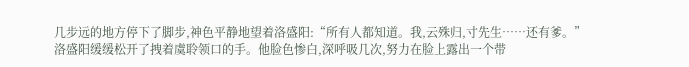几步远的地方停下了脚步,神色平静地望着洛盛阳:“所有人都知道。我,云殊归,寸先生……还有爹。”
洛盛阳缓缓松开了拽着虞聆领口的手。他脸色惨白,深呼吸几次,努力在脸上露出一个带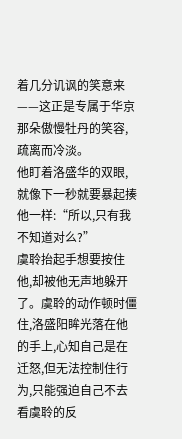着几分讥讽的笑意来——这正是专属于华京那朵傲慢牡丹的笑容,疏离而冷淡。
他盯着洛盛华的双眼,就像下一秒就要暴起揍他一样:“所以,只有我不知道对么?”
虞聆抬起手想要按住他,却被他无声地躲开了。虞聆的动作顿时僵住,洛盛阳眸光落在他的手上,心知自己是在迁怒,但无法控制住行为,只能强迫自己不去看虞聆的反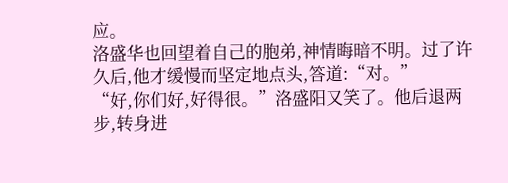应。
洛盛华也回望着自己的胞弟,神情晦暗不明。过了许久后,他才缓慢而坚定地点头,答道:“对。”
“好,你们好,好得很。”洛盛阳又笑了。他后退两步,转身进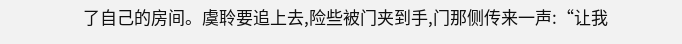了自己的房间。虞聆要追上去,险些被门夹到手,门那侧传来一声:“让我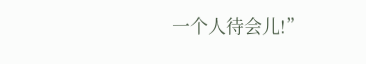一个人待会儿!”